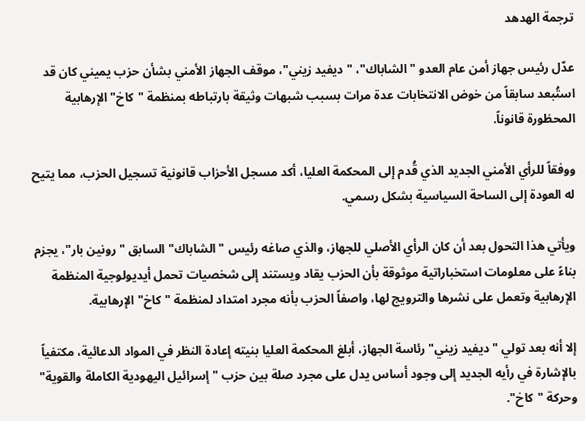ترجمة الهدهد

عدّل رئيس جهاز أمن عام العدو "الشاباك"، "ديفيد زيني"، موقف الجهاز الأمني بشأن حزب يميني كان قد استُبعد سابقاً من خوض الانتخابات عدة مرات بسبب شبهات وثيقة بارتباطه بمنظمة "كاخ" الإرهابية المحظورة قانوناً.

ووفقاً للرأي الأمني الجديد الذي قُدم إلى المحكمة العليا، أكد مسجل الأحزاب قانونية تسجيل الحزب، مما يتيح له العودة إلى الساحة السياسية بشكل رسمي.

ويأتي هذا التحول بعد أن كان الرأي الأصلي للجهاز، والذي صاغه رئيس "الشاباك" السابق "رونين بار"، يجزم بناءً على معلومات استخباراتية موثوقة بأن الحزب يقاد ويستند إلى شخصيات تحمل أيديولوجية المنظمة الإرهابية وتعمل على نشرها والترويج لها، واصفاً الحزب بأنه مجرد امتداد لمنظمة "كاخ" الإرهابية.

إلا أنه بعد تولي "ديفيد زيني" رئاسة الجهاز، أبلغ المحكمة العليا بنيته إعادة النظر في المواد الدعائية، مكتفياً بالإشارة في رأيه الجديد إلى وجود أساس يدل على مجرد صلة بين حزب "إسرائيل اليهودية الكاملة والقوية" وحركة "كاخ".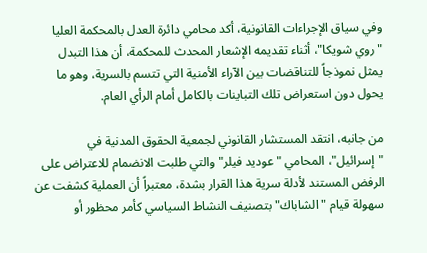وفي سياق الإجراءات القانونية، أكد محامي دائرة العدل بالمحكمة العليا "روي شويكا"، أثناء تقديمه الإشعار المحدث للمحكمة، أن هذا التبدل يمثل نموذجاً للتناقضات بين الآراء الأمنية التي تتسم بالسرية، وهو ما يحول دون استعراض تلك التباينات بالكامل أمام الرأي العام.

من جانبه، انتقد المستشار القانوني لجمعية الحقوق المدنية في "إسرائيل"، المحامي "عوديد فيلر" والتي طلبت الانضمام للاعتراض على الرفض المستند لأدلة سرية هذا القرار بشدة، معتبراً أن العملية كشفت عن سهولة قيام "الشاباك" بتصنيف النشاط السياسي كأمر محظور أو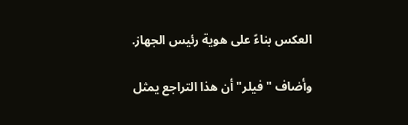العكس بناءً على هوية رئيس الجهاز.

وأضاف "فيلر" أن هذا التراجع يمثل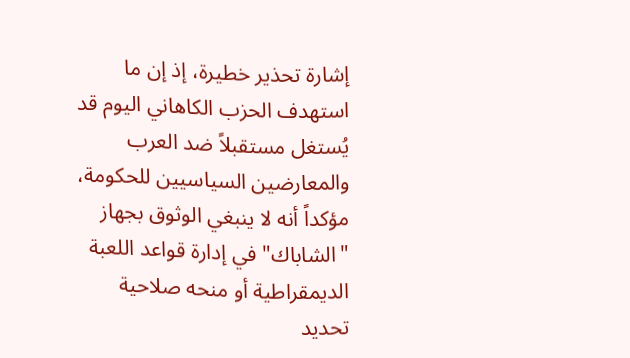إشارة تحذير خطيرة، إذ إن ما استهدف الحزب الكاهاني اليوم قد يُستغل مستقبلاً ضد العرب والمعارضين السياسيين للحكومة، مؤكداً أنه لا ينبغي الوثوق بجهاز "الشاباك" في إدارة قواعد اللعبة الديمقراطية أو منحه صلاحية تحديد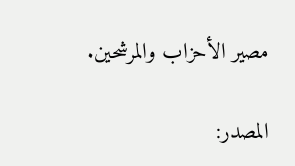مصير الأحزاب والمرشحين.

المصدر: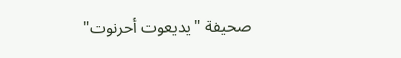صحيفة "يديعوت أحرنوت"